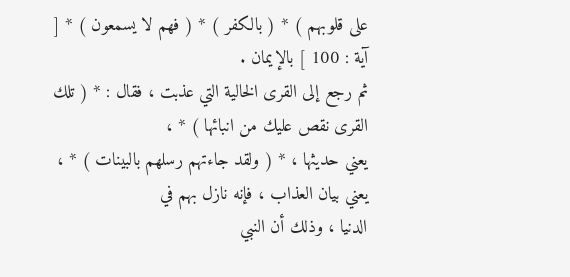على قلوبهم ) * ( بالكفر ) * ( فهم لا يسمعون ) * [ آية : 100 ] بالإيمان .
ثم رجع إلى القرى الخالية التي عذبت ، فقال : * ( تلك القرى نقص عليك من انبائها ) * ،
يعني حديثها ، * ( ولقد جاءتهم رسلهم بالبينات ) * ، يعني بيان العذاب ، فإنه نازل بهم في
الدنيا ، وذلك أن النبي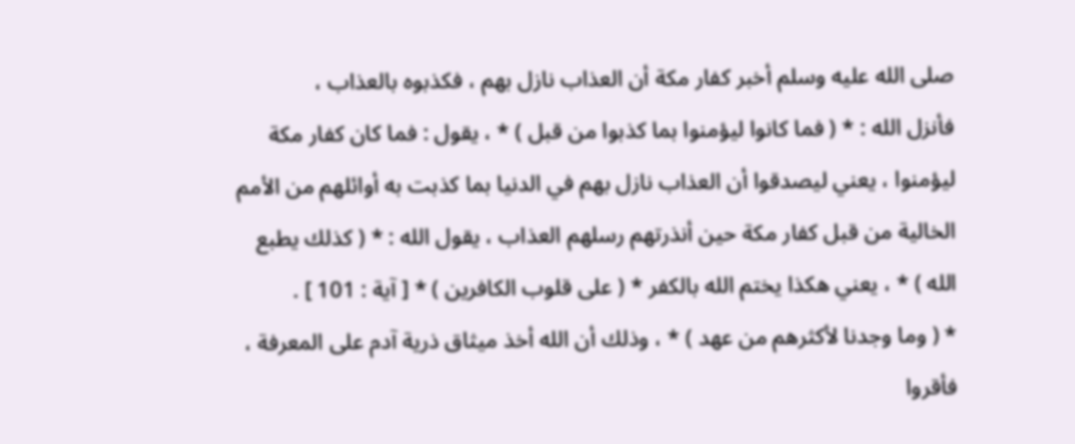صلى الله عليه وسلم أخبر كفار مكة أن العذاب نازل بهم ، فكذبوه بالعذاب ،
فأنزل الله : * ( فما كانوا ليؤمنوا بما كذبوا من قبل ) * ، يقول : فما كان كفار مكة
ليؤمنوا ، يعني ليصدقوا أن العذاب نازل بهم في الدنيا بما كذبت به أوائلهم من الأمم
الخالية من قبل كفار مكة حين أنذرتهم رسلهم العذاب ، يقول الله : * ( كذلك يطبع
الله ) * ، يعني هكذا يختم الله بالكفر * ( على قلوب الكافرين ) * [ آية : 101 ] .
* ( وما وجدنا لأكثرهم من عهد ) * ، وذلك أن الله أخذ ميثاق ذرية آدم على المعرفة ،
فأقروا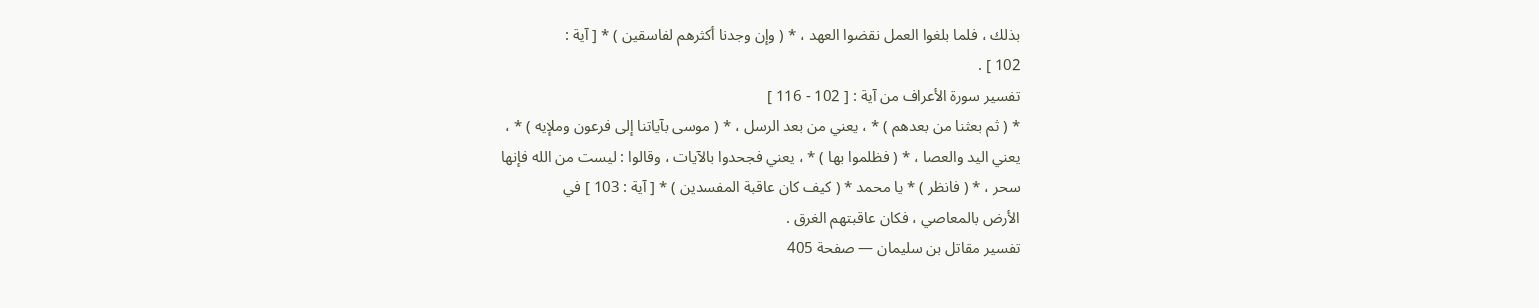بذلك ، فلما بلغوا العمل نقضوا العهد ، * ( وإن وجدنا أكثرهم لفاسقين ) * [ آية :
102 ] .
تفسير سورة الأعراف من آية : [ 102 - 116 ]
* ( ثم بعثنا من بعدهم ) * ، يعني من بعد الرسل ، * ( موسى بآياتنا إلى فرعون وملإيه ) * ،
يعني اليد والعصا ، * ( فظلموا بها ) * ، يعني فجحدوا بالآيات ، وقالوا : ليست من الله فإنها
سحر ، * ( فانظر ) * يا محمد * ( كيف كان عاقبة المفسدين ) * [ آية : 103 ] في
الأرض بالمعاصي ، فكان عاقبتهم الغرق .
تفسير مقاتل بن سليمان — صفحة 405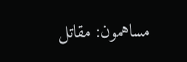مساهمون: مقاتل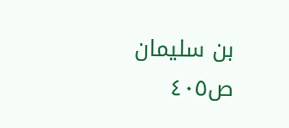بن سليمان
ص٤٠٥